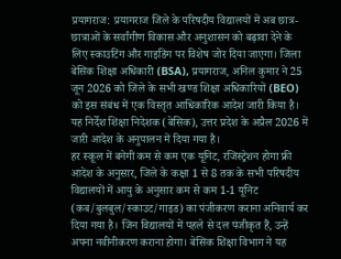प्रयागराज: प्रयागराज जिले के परिषदीय विद्यालयों में अब छात्र-छात्राओं के सर्वांगीण विकास और अनुशासन को बढ़ावा देने के लिए स्काउटिंग और गाइडिंग पर विशेष जोर दिया जाएगा। जिला बेसिक शिक्षा अधिकारी (BSA), प्रयागराज, अनिल कुमार ने 25 जून 2026 को जिले के सभी खण्ड शिक्षा अधिकारियों (BEO) को इस संबंध में एक विस्तृत आधिकारिक आदेश जारी किया है। यह निर्देश शिक्षा निदेशक (बेसिक), उत्तर प्रदेश के अप्रैल 2026 में जारी आदेश के अनुपालन में दिया गया है।
हर स्कूल में बनेगी कम से कम एक यूनिट, रजिस्ट्रेशन होगा फ्री
आदेश के अनुसार, जिले के कक्षा 1 से 8 तक के सभी परिषदीय विद्यालयों में आयु के अनुसार कम से कम 1-1 यूनिट (कब/बुलबुल/स्काउट/गाइड) का पंजीकरण कराना अनिवार्य कर दिया गया है। जिन विद्यालयों में पहले से दल पंजीकृत हैं, उन्हें अपना नवीनीकरण कराना होगा। बेसिक शिक्षा विभाग ने यह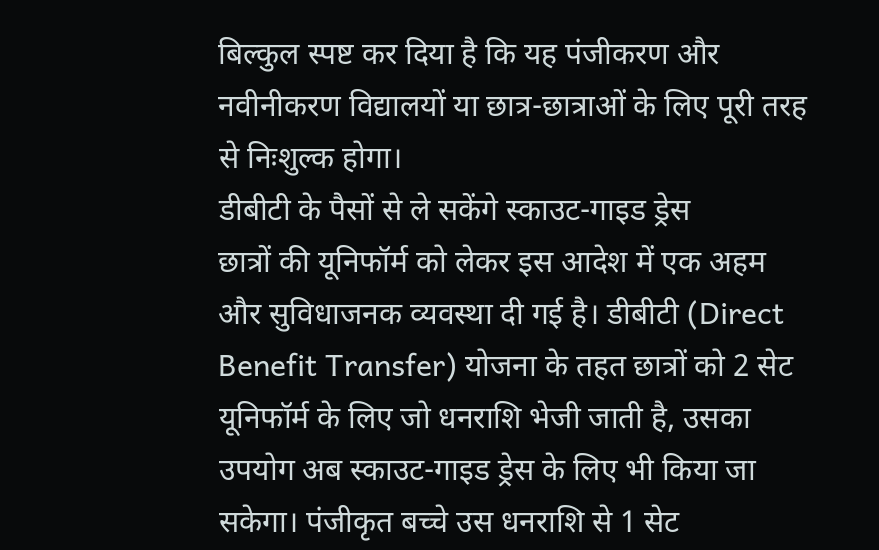बिल्कुल स्पष्ट कर दिया है कि यह पंजीकरण और नवीनीकरण विद्यालयों या छात्र-छात्राओं के लिए पूरी तरह से निःशुल्क होगा।
डीबीटी के पैसों से ले सकेंगे स्काउट-गाइड ड्रेस
छात्रों की यूनिफॉर्म को लेकर इस आदेश में एक अहम और सुविधाजनक व्यवस्था दी गई है। डीबीटी (Direct Benefit Transfer) योजना के तहत छात्रों को 2 सेट यूनिफॉर्म के लिए जो धनराशि भेजी जाती है, उसका उपयोग अब स्काउट-गाइड ड्रेस के लिए भी किया जा सकेगा। पंजीकृत बच्चे उस धनराशि से 1 सेट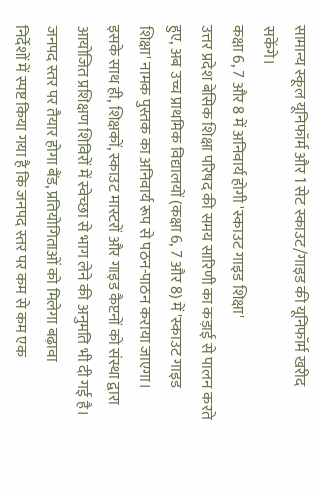सामान्य स्कूल यूनिफॉर्म और 1 सेट स्काउट/गाइड की यूनिफॉर्म खरीद सकेंगे।
कक्षा 6, 7 और 8 में अनिवार्य होगी 'स्काउट गाइड शिक्षा'
उत्तर प्रदेश बेसिक शिक्षा परिषद की समय सारिणी का कड़ाई से पालन करते हुए, अब उच्च प्राथमिक विद्यालयों (कक्षा 6, 7 और 8) में 'स्काउट गाइड शिक्षा' नामक पुस्तक का अनिवार्य रूप से पठन-पाठन कराया जाएगा। इसके साथ ही, शिक्षकों, स्काउट मास्टरों और गाइड कैप्टनों को संस्था द्वारा आयोजित प्रशिक्षण शिविरों में स्वेच्छा से भाग लेने की अनुमति भी दी गई है।
जनपद स्तर पर तैयार होगा बैंड, प्रतियोगिताओं को मिलेगा बढ़ावा
निर्देशों में स्पष्ट किया गया है कि जनपद स्तर पर कम से कम एक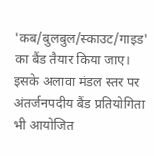'कब/बुलबुल/स्काउट/गाइड' का बैंड तैयार किया जाए। इसके अलावा मंडल स्तर पर अंतर्जनपदीय बैंड प्रतियोगिता भी आयोजित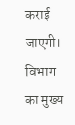कराई जाएगी। विभाग का मुख्य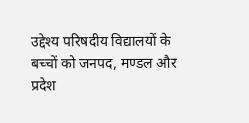उद्देश्य परिषदीय विद्यालयों के बच्चों को जनपद, मण्डल और प्रदेश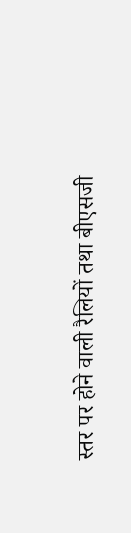स्तर पर होने वाली रैलियों तथा बीएसजी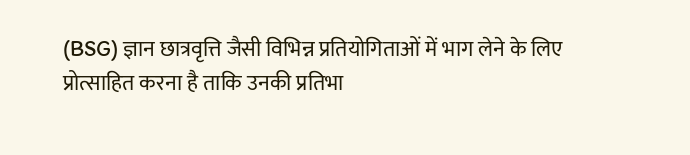(BSG) ज्ञान छात्रवृत्ति जैसी विभिन्न प्रतियोगिताओं में भाग लेने के लिए प्रोत्साहित करना है ताकि उनकी प्रतिभा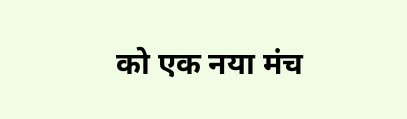को एक नया मंच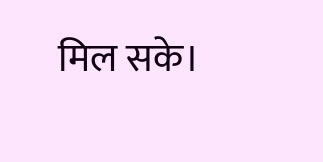मिल सके।